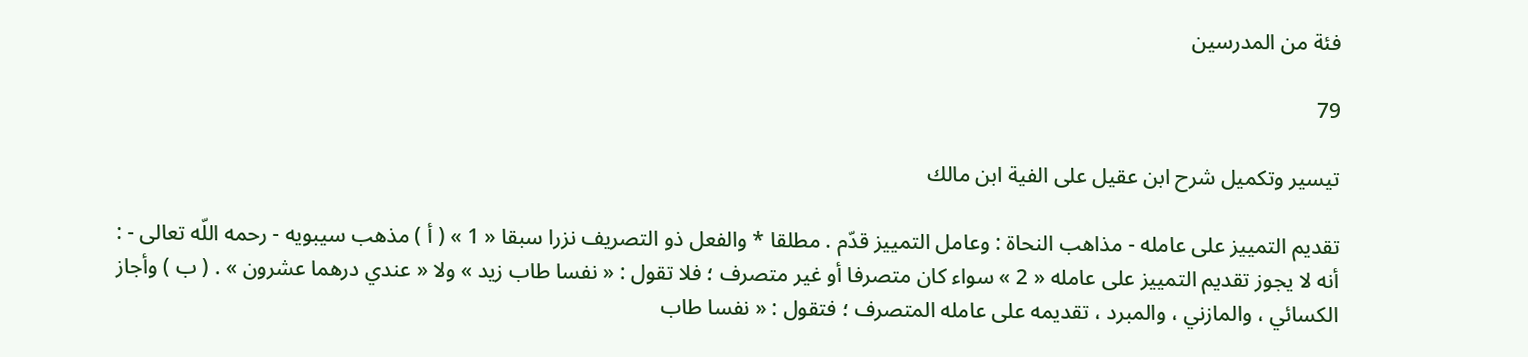فئة من المدرسين

79

تيسير وتكميل شرح ابن عقيل على الفية ابن مالك

تقديم التمييز على عامله - مذاهب النحاة : وعامل التمييز قدّم . مطلقا * والفعل ذو التصريف نزرا سبقا « 1 » ( أ ) مذهب سيبويه - رحمه اللّه تعالى - : أنه لا يجوز تقديم التمييز على عامله « 2 » سواء كان متصرفا أو غير متصرف ؛ فلا تقول : « نفسا طاب زيد » ولا « عندي درهما عشرون » . ( ب ) وأجاز الكسائي ، والمازني ، والمبرد ، تقديمه على عامله المتصرف ؛ فتقول : « نفسا طاب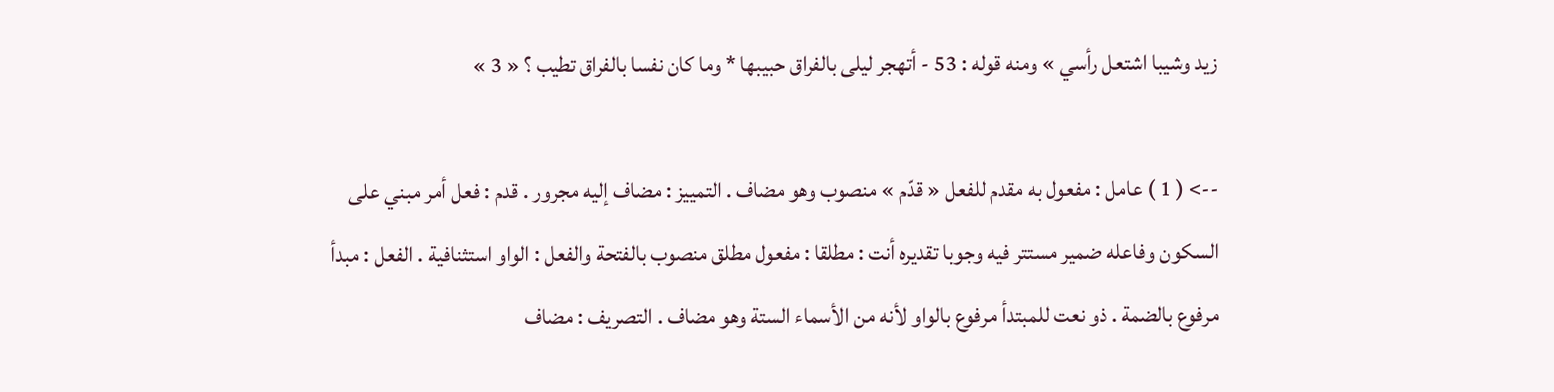زيد وشيبا اشتعل رأسي » ومنه قوله : 53 - أتهجر ليلى بالفراق حبيبها * وما كان نفسا بالفراق تطيب ؟ « 3 »

--> ( 1 ) عامل : مفعول به مقدم للفعل « قدّم » منصوب وهو مضاف . التمييز : مضاف إليه مجرور . قدم : فعل أمر مبني على السكون وفاعله ضمير مستتر فيه وجوبا تقديره أنت : مطلقا : مفعول مطلق منصوب بالفتحة والفعل : الواو استثنافية . الفعل : مبدأ مرفوع بالضمة . ذو نعت للمبتدأ مرفوع بالواو لأنه من الأسماء الستة وهو مضاف . التصريف : مضاف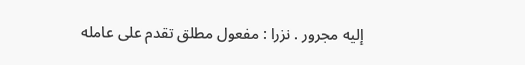إليه مجرور . نزرا : مفعول مطلق تقدم على عامله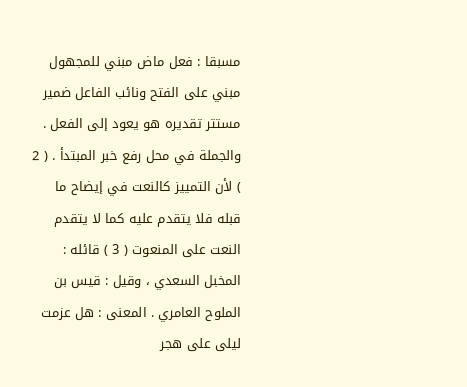مسبقا : فعل ماض مبني للمجهول مبني على الفتح ونائب الفاعل ضمير مستتر تقديره هو يعود إلى الفعل . والجملة في محل رفع خبر المبتدأ . ( 2 ) لأن التمييز كالنعت في إيضاح ما قبله فلا يتقدم عليه كما لا يتقدم النعت على المنعوت ( 3 ) قائله : المخبل السعدي ، وقيل : قيس بن الملوح العامري . المعنى : هل عزمت ليلى على هجر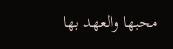محبها والعهد بها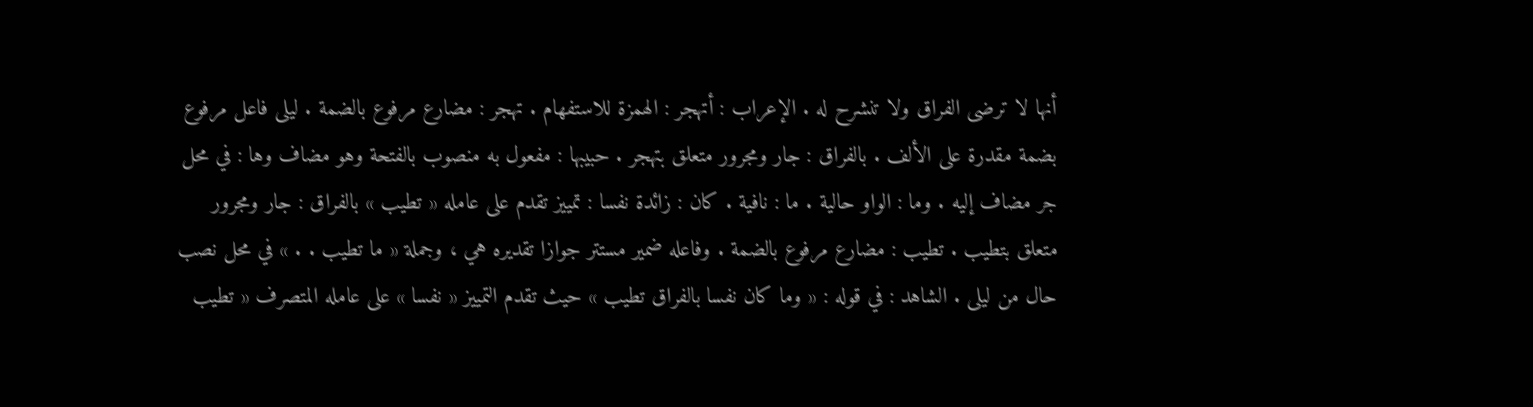أنها لا ترضى الفراق ولا تنشرح له . الإعراب : أتهجر : الهمزة للاستفهام . تهجر : مضارع مرفوع بالضمة . ليلى فاعل مرفوع بضمة مقدرة على الألف . بالفراق : جار ومجرور متعلق بتهجر . حبيبها : مفعول به منصوب بالفتحة وهو مضاف وها : في محل جر مضاف إليه . وما : الواو حالية . ما : نافية . كان : زائدة نفسا : تمييز تقدم على عامله « تطيب » بالفراق : جار ومجرور متعلق بتطيب . تطيب : مضارع مرفوع بالضمة . وفاعله ضمير مستتر جوازا تقديره هي ، وجملة « ما تطيب . . » في محل نصب حال من ليلى . الشاهد : في قوله : « وما كان نفسا بالفراق تطيب » حيث تقدم التمييز « نفسا » على عامله المتصرف « تطيب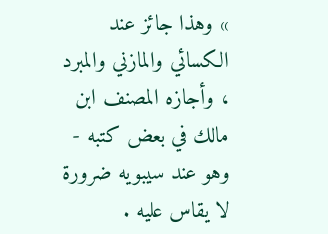» وهذا جائز عند الكسائي والمازني والمبرد ، وأجازه المصنف ابن مالك في بعض كتبه - وهو عند سيبويه ضرورة لا يقاس عليه .